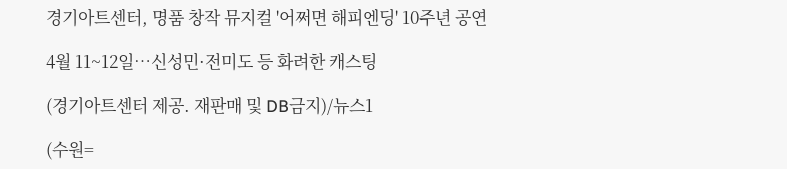경기아트센터, 명품 창작 뮤지컬 '어쩌면 해피엔딩' 10주년 공연

4월 11~12일…신성민·전미도 등 화려한 캐스팅

(경기아트센터 제공. 재판매 및 DB금지)/뉴스1

(수원=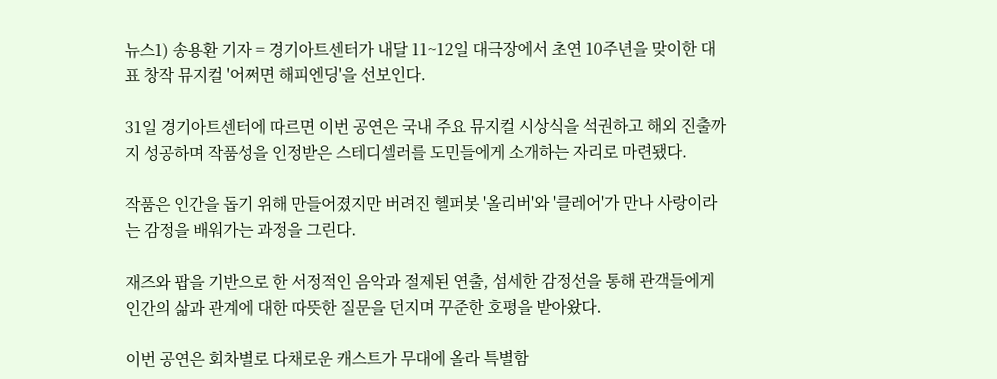뉴스1) 송용환 기자 = 경기아트센터가 내달 11~12일 대극장에서 초연 10주년을 맞이한 대표 창작 뮤지컬 '어쩌면 해피엔딩'을 선보인다.

31일 경기아트센터에 따르면 이번 공연은 국내 주요 뮤지컬 시상식을 석권하고 해외 진출까지 성공하며 작품성을 인정받은 스테디셀러를 도민들에게 소개하는 자리로 마련됐다.

작품은 인간을 돕기 위해 만들어졌지만 버려진 헬퍼봇 '올리버'와 '클레어'가 만나 사랑이라는 감정을 배워가는 과정을 그린다.

재즈와 팝을 기반으로 한 서정적인 음악과 절제된 연출, 섬세한 감정선을 통해 관객들에게 인간의 삶과 관계에 대한 따뜻한 질문을 던지며 꾸준한 호평을 받아왔다.

이번 공연은 회차별로 다채로운 캐스트가 무대에 올라 특별함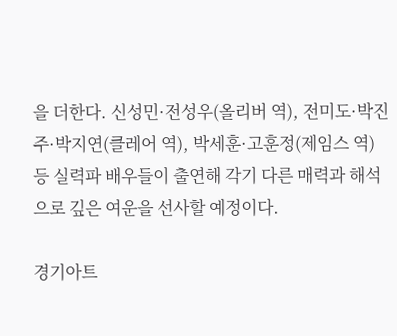을 더한다. 신성민·전성우(올리버 역), 전미도·박진주·박지연(클레어 역), 박세훈·고훈정(제임스 역) 등 실력파 배우들이 출연해 각기 다른 매력과 해석으로 깊은 여운을 선사할 예정이다.

경기아트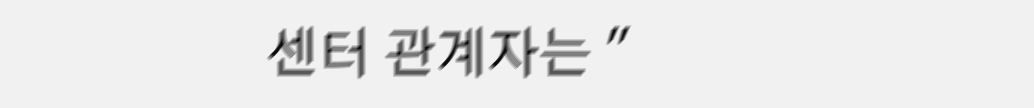센터 관계자는 "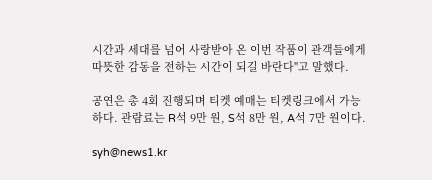시간과 세대를 넘어 사랑받아 온 이번 작품이 관객들에게 따뜻한 감동을 전하는 시간이 되길 바란다"고 말했다.

공연은 총 4회 진행되며 티켓 예매는 티켓링크에서 가능하다. 관람료는 R석 9만 원, S석 8만 원, A석 7만 원이다.

syh@news1.kr